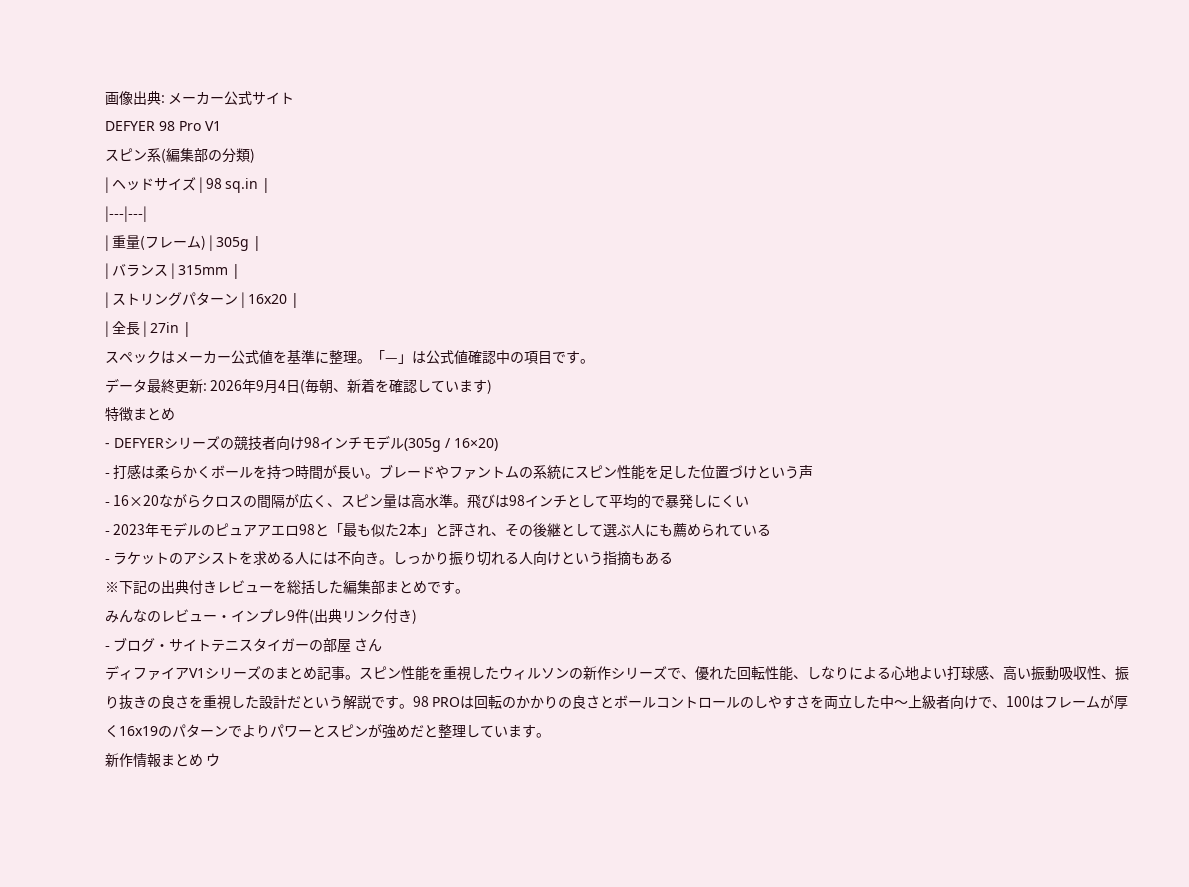画像出典: メーカー公式サイト
DEFYER 98 Pro V1
スピン系(編集部の分類)
| ヘッドサイズ | 98 sq.in |
|---|---|
| 重量(フレーム) | 305g |
| バランス | 315mm |
| ストリングパターン | 16x20 |
| 全長 | 27in |
スペックはメーカー公式値を基準に整理。「—」は公式値確認中の項目です。
データ最終更新: 2026年9月4日(毎朝、新着を確認しています)
特徴まとめ
- DEFYERシリーズの競技者向け98インチモデル(305g / 16×20)
- 打感は柔らかくボールを持つ時間が長い。ブレードやファントムの系統にスピン性能を足した位置づけという声
- 16×20ながらクロスの間隔が広く、スピン量は高水準。飛びは98インチとして平均的で暴発しにくい
- 2023年モデルのピュアアエロ98と「最も似た2本」と評され、その後継として選ぶ人にも薦められている
- ラケットのアシストを求める人には不向き。しっかり振り切れる人向けという指摘もある
※下記の出典付きレビューを総括した編集部まとめです。
みんなのレビュー・インプレ9件(出典リンク付き)
- ブログ・サイトテニスタイガーの部屋 さん
ディファイアV1シリーズのまとめ記事。スピン性能を重視したウィルソンの新作シリーズで、優れた回転性能、しなりによる心地よい打球感、高い振動吸収性、振り抜きの良さを重視した設計だという解説です。98 PROは回転のかかりの良さとボールコントロールのしやすさを両立した中〜上級者向けで、100はフレームが厚く16x19のパターンでよりパワーとスピンが強めだと整理しています。
新作情報まとめ ウ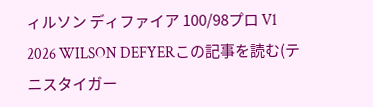ィルソン ディファイア 100/98プロ V1 2026 WILSON DEFYERこの記事を読む(テニスタイガー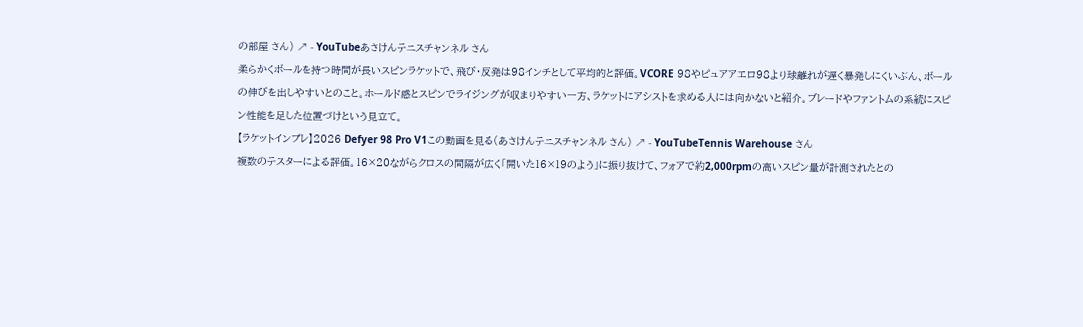の部屋 さん) ↗ - YouTubeあさけんテニスチャンネル さん
柔らかくボールを持つ時間が長いスピンラケットで、飛び・反発は98インチとして平均的と評価。VCORE 98やピュアアエロ98より球離れが遅く暴発しにくいぶん、ボールの伸びを出しやすいとのこと。ホールド感とスピンでライジングが収まりやすい一方、ラケットにアシストを求める人には向かないと紹介。ブレードやファントムの系統にスピン性能を足した位置づけという見立て。
【ラケットインプレ】2026 Defyer 98 Pro V1この動画を見る(あさけんテニスチャンネル さん) ↗ - YouTubeTennis Warehouse さん
複数のテスターによる評価。16×20ながらクロスの間隔が広く「開いた16×19のよう」に振り抜けて、フォアで約2,000rpmの高いスピン量が計測されたとの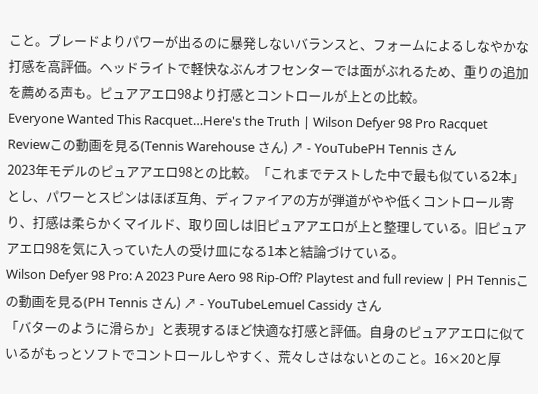こと。ブレードよりパワーが出るのに暴発しないバランスと、フォームによるしなやかな打感を高評価。ヘッドライトで軽快なぶんオフセンターでは面がぶれるため、重りの追加を薦める声も。ピュアアエロ98より打感とコントロールが上との比較。
Everyone Wanted This Racquet…Here's the Truth | Wilson Defyer 98 Pro Racquet Reviewこの動画を見る(Tennis Warehouse さん) ↗ - YouTubePH Tennis さん
2023年モデルのピュアアエロ98との比較。「これまでテストした中で最も似ている2本」とし、パワーとスピンはほぼ互角、ディファイアの方が弾道がやや低くコントロール寄り、打感は柔らかくマイルド、取り回しは旧ピュアアエロが上と整理している。旧ピュアアエロ98を気に入っていた人の受け皿になる1本と結論づけている。
Wilson Defyer 98 Pro: A 2023 Pure Aero 98 Rip-Off? Playtest and full review | PH Tennisこの動画を見る(PH Tennis さん) ↗ - YouTubeLemuel Cassidy さん
「バターのように滑らか」と表現するほど快適な打感と評価。自身のピュアアエロに似ているがもっとソフトでコントロールしやすく、荒々しさはないとのこと。16×20と厚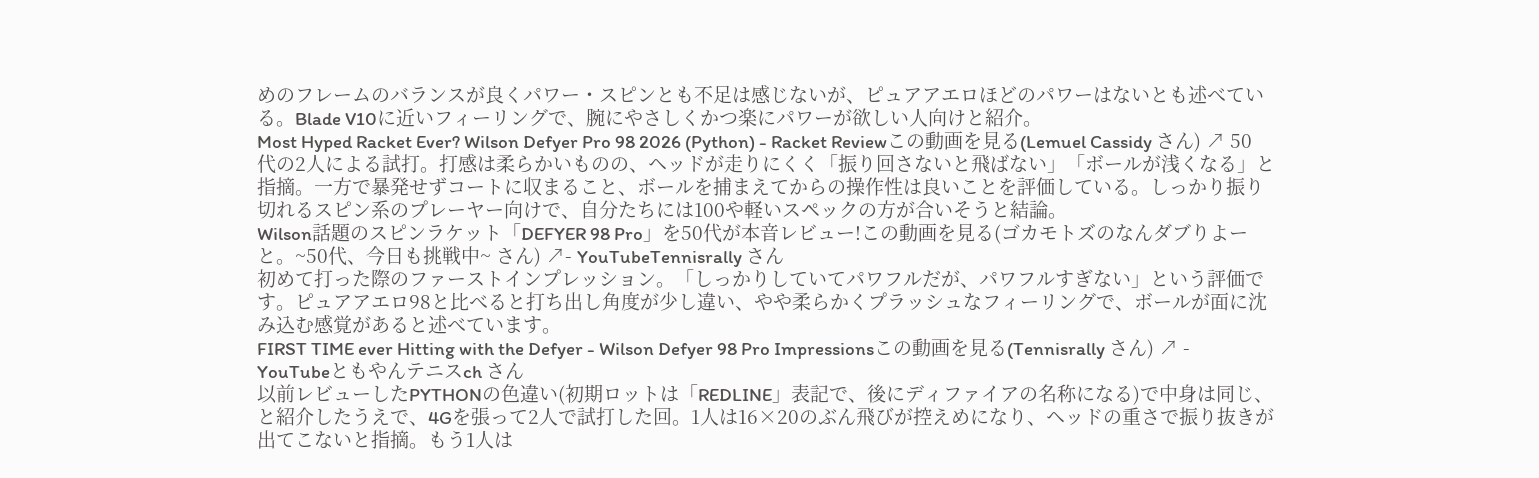めのフレームのバランスが良くパワー・スピンとも不足は感じないが、ピュアアエロほどのパワーはないとも述べている。Blade V10に近いフィーリングで、腕にやさしくかつ楽にパワーが欲しい人向けと紹介。
Most Hyped Racket Ever? Wilson Defyer Pro 98 2026 (Python) - Racket Reviewこの動画を見る(Lemuel Cassidy さん) ↗ 50代の2人による試打。打感は柔らかいものの、ヘッドが走りにくく「振り回さないと飛ばない」「ボールが浅くなる」と指摘。一方で暴発せずコートに収まること、ボールを捕まえてからの操作性は良いことを評価している。しっかり振り切れるスピン系のプレーヤー向けで、自分たちには100や軽いスペックの方が合いそうと結論。
Wilson話題のスピンラケット「DEFYER 98 Pro」を50代が本音レビュー!この動画を見る(ゴカモトズのなんダブりよーと。~50代、今日も挑戦中~ さん) ↗- YouTubeTennisrally さん
初めて打った際のファーストインプレッション。「しっかりしていてパワフルだが、パワフルすぎない」という評価です。ピュアアエロ98と比べると打ち出し角度が少し違い、やや柔らかくプラッシュなフィーリングで、ボールが面に沈み込む感覚があると述べています。
FIRST TIME ever Hitting with the Defyer - Wilson Defyer 98 Pro Impressionsこの動画を見る(Tennisrally さん) ↗ - YouTubeともやんテニスch さん
以前レビューしたPYTHONの色違い(初期ロットは「REDLINE」表記で、後にディファイアの名称になる)で中身は同じ、と紹介したうえで、4Gを張って2人で試打した回。1人は16×20のぶん飛びが控えめになり、ヘッドの重さで振り抜きが出てこないと指摘。もう1人は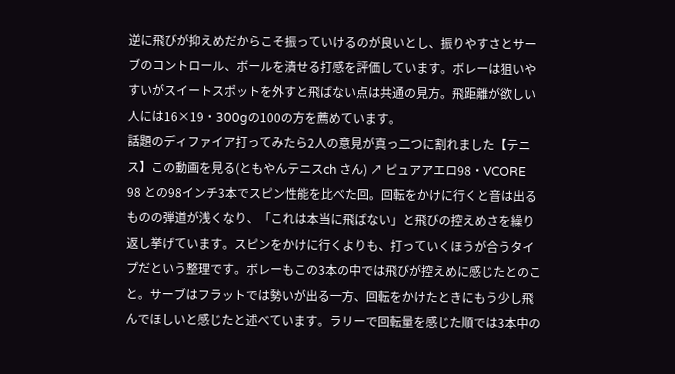逆に飛びが抑えめだからこそ振っていけるのが良いとし、振りやすさとサーブのコントロール、ボールを潰せる打感を評価しています。ボレーは狙いやすいがスイートスポットを外すと飛ばない点は共通の見方。飛距離が欲しい人には16×19・300gの100の方を薦めています。
話題のディファイア打ってみたら2人の意見が真っ二つに割れました【テニス】この動画を見る(ともやんテニスch さん) ↗ ピュアアエロ98・VCORE 98 との98インチ3本でスピン性能を比べた回。回転をかけに行くと音は出るものの弾道が浅くなり、「これは本当に飛ばない」と飛びの控えめさを繰り返し挙げています。スピンをかけに行くよりも、打っていくほうが合うタイプだという整理です。ボレーもこの3本の中では飛びが控えめに感じたとのこと。サーブはフラットでは勢いが出る一方、回転をかけたときにもう少し飛んでほしいと感じたと述べています。ラリーで回転量を感じた順では3本中の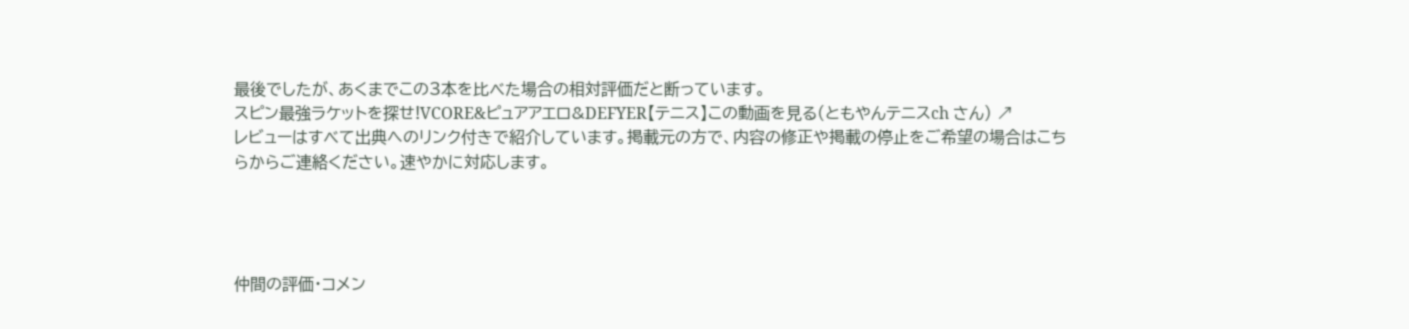最後でしたが、あくまでこの3本を比べた場合の相対評価だと断っています。
スピン最強ラケットを探せ!VCORE&ピュアアエロ&DEFYER【テニス】この動画を見る(ともやんテニスch さん) ↗
レビューはすべて出典へのリンク付きで紹介しています。掲載元の方で、内容の修正や掲載の停止をご希望の場合はこちらからご連絡ください。速やかに対応します。




仲間の評価・コメン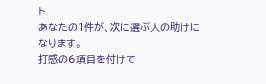ト
あなたの1件が、次に選ぶ人の助けになります。
打感の6項目を付けて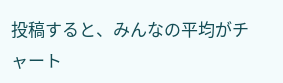投稿すると、みんなの平均がチャート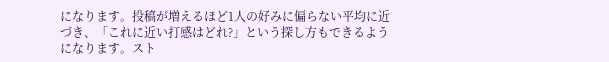になります。投稿が増えるほど1人の好みに偏らない平均に近づき、「これに近い打感はどれ?」という探し方もできるようになります。スト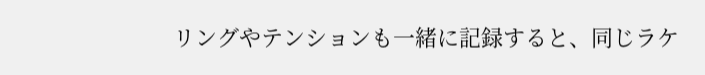リングやテンションも一緒に記録すると、同じラケ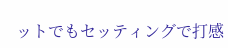ットでもセッティングで打感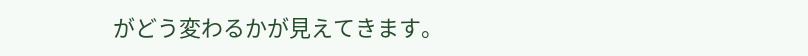がどう変わるかが見えてきます。